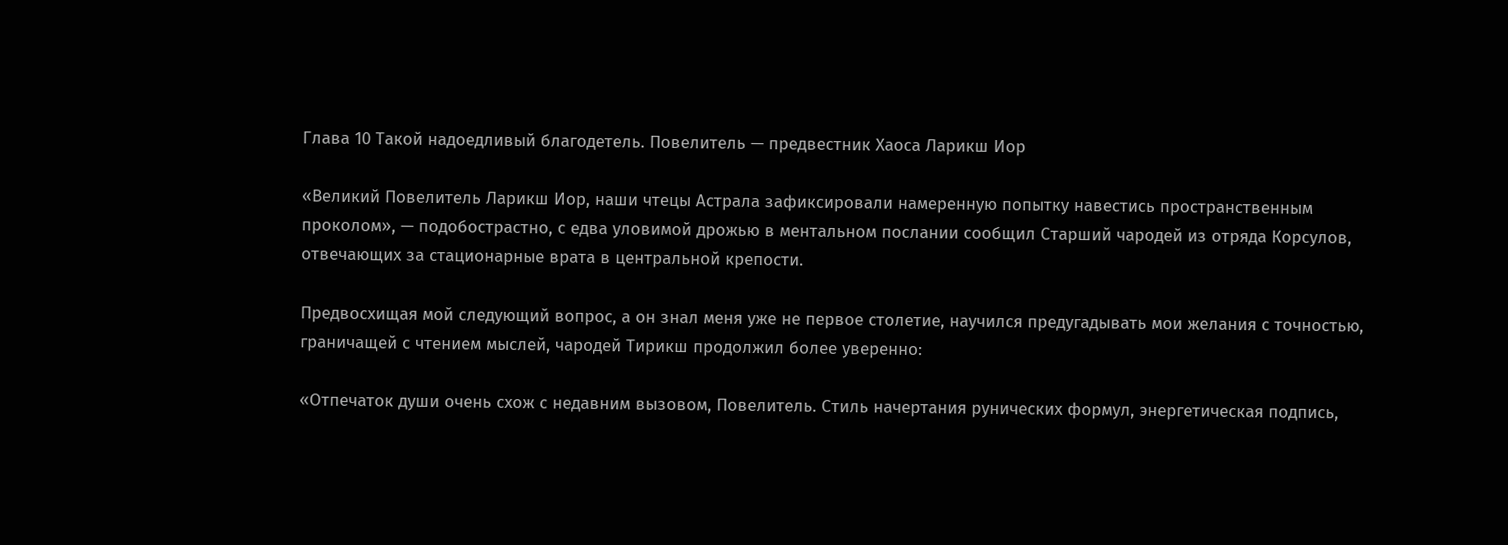Глава 10 Такой надоедливый благодетель. Повелитель — предвестник Хаоса Ларикш Иор

«Великий Повелитель Ларикш Иор, наши чтецы Астрала зафиксировали намеренную попытку навестись пространственным проколом», — подобострастно, с едва уловимой дрожью в ментальном послании сообщил Старший чародей из отряда Корсулов, отвечающих за стационарные врата в центральной крепости.

Предвосхищая мой следующий вопрос, а он знал меня уже не первое столетие, научился предугадывать мои желания с точностью, граничащей с чтением мыслей, чародей Тирикш продолжил более уверенно:

«Отпечаток души очень схож с недавним вызовом, Повелитель. Стиль начертания рунических формул, энергетическая подпись,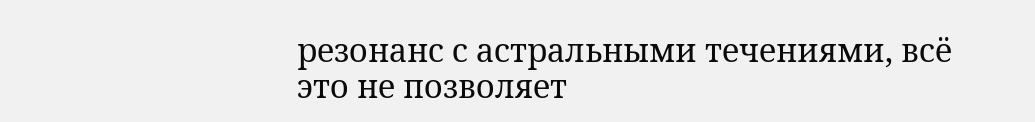резонанс с астральными течениями, всё это не позволяет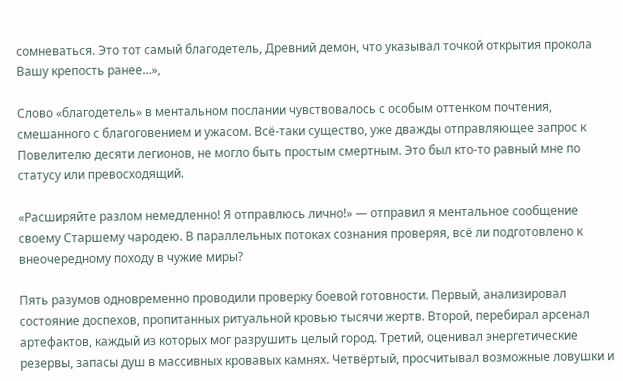сомневаться. Это тот самый благодетель, Древний демон, что указывал точкой открытия прокола Вашу крепость ранее…»,

Слово «благодетель» в ментальном послании чувствовалось с особым оттенком почтения, смешанного с благоговением и ужасом. Всё-таки существо, уже дважды отправляющее запрос к Повелителю десяти легионов, не могло быть простым смертным. Это был кто-то равный мне по статусу или превосходящий.

«Расширяйте разлом немедленно! Я отправлюсь лично!» — отправил я ментальное сообщение своему Старшему чародею. В параллельных потоках сознания проверяя, всё ли подготовлено к внеочередному походу в чужие миры?

Пять разумов одновременно проводили проверку боевой готовности. Первый, анализировал состояние доспехов, пропитанных ритуальной кровью тысячи жертв. Второй, перебирал арсенал артефактов, каждый из которых мог разрушить целый город. Третий, оценивал энергетические резервы, запасы душ в массивных кровавых камнях. Четвёртый, просчитывал возможные ловушки и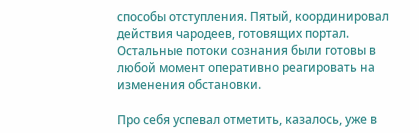способы отступления. Пятый, координировал действия чародеев, готовящих портал. Остальные потоки сознания были готовы в любой момент оперативно реагировать на изменения обстановки.

Про себя успевал отметить, казалось, уже в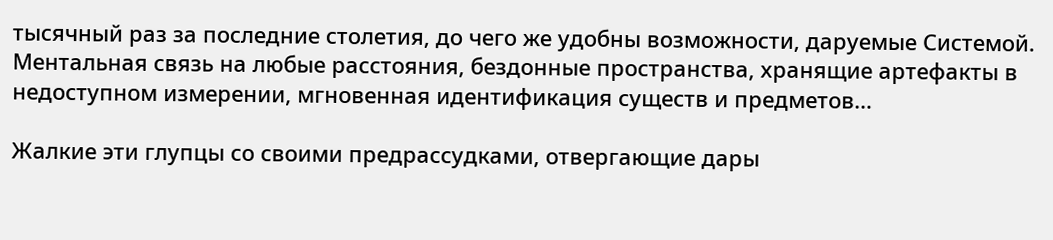тысячный раз за последние столетия, до чего же удобны возможности, даруемые Системой. Ментальная связь на любые расстояния, бездонные пространства, хранящие артефакты в недоступном измерении, мгновенная идентификация существ и предметов…

Жалкие эти глупцы со своими предрассудками, отвергающие дары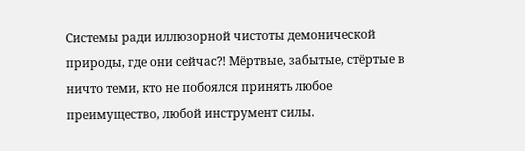Системы ради иллюзорной чистоты демонической природы, где они сейчас⁈ Мёртвые, забытые, стёртые в ничто теми, кто не побоялся принять любое преимущество, любой инструмент силы.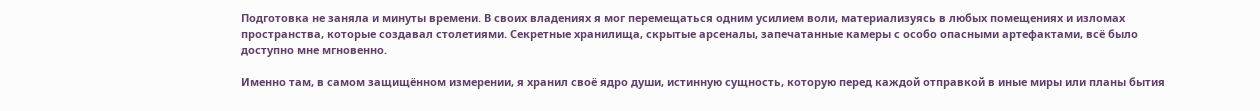Подготовка не заняла и минуты времени. В своих владениях я мог перемещаться одним усилием воли, материализуясь в любых помещениях и изломах пространства, которые создавал столетиями. Секретные хранилища, скрытые арсеналы, запечатанные камеры с особо опасными артефактами, всё было доступно мне мгновенно.

Именно там, в самом защищённом измерении, я хранил своё ядро души, истинную сущность, которую перед каждой отправкой в иные миры или планы бытия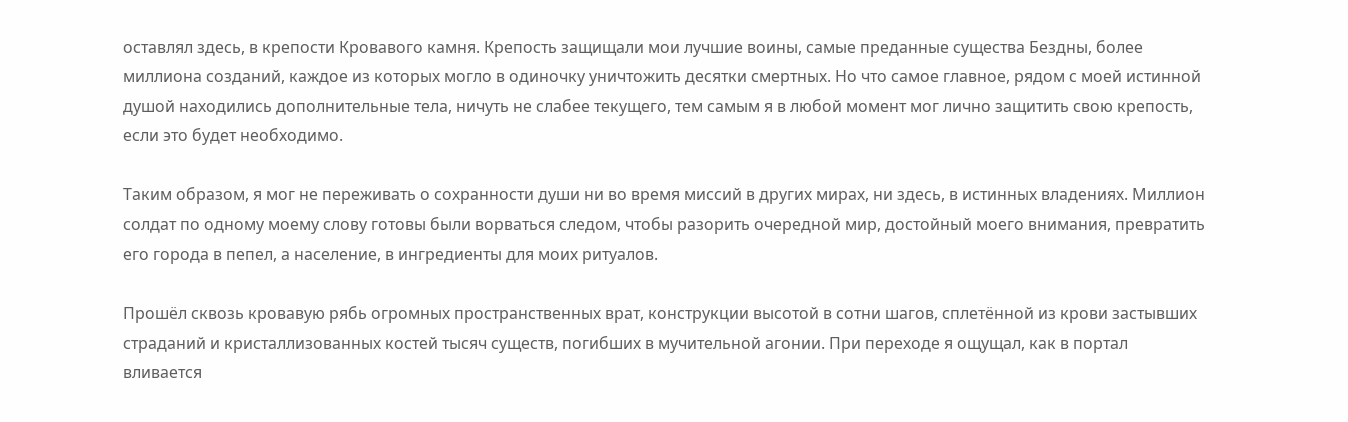оставлял здесь, в крепости Кровавого камня. Крепость защищали мои лучшие воины, самые преданные существа Бездны, более миллиона созданий, каждое из которых могло в одиночку уничтожить десятки смертных. Но что самое главное, рядом с моей истинной душой находились дополнительные тела, ничуть не слабее текущего, тем самым я в любой момент мог лично защитить свою крепость, если это будет необходимо.

Таким образом, я мог не переживать о сохранности души ни во время миссий в других мирах, ни здесь, в истинных владениях. Миллион солдат по одному моему слову готовы были ворваться следом, чтобы разорить очередной мир, достойный моего внимания, превратить его города в пепел, а население, в ингредиенты для моих ритуалов.

Прошёл сквозь кровавую рябь огромных пространственных врат, конструкции высотой в сотни шагов, сплетённой из крови застывших страданий и кристаллизованных костей тысяч существ, погибших в мучительной агонии. При переходе я ощущал, как в портал вливается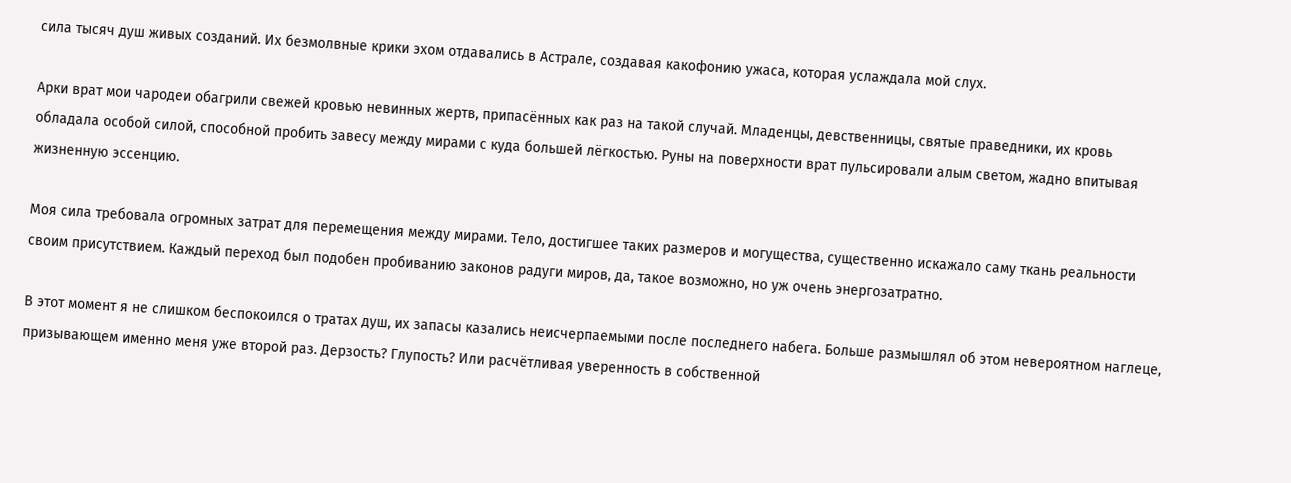сила тысяч душ живых созданий. Их безмолвные крики эхом отдавались в Астрале, создавая какофонию ужаса, которая услаждала мой слух.

Арки врат мои чародеи обагрили свежей кровью невинных жертв, припасённых как раз на такой случай. Младенцы, девственницы, святые праведники, их кровь обладала особой силой, способной пробить завесу между мирами с куда большей лёгкостью. Руны на поверхности врат пульсировали алым светом, жадно впитывая жизненную эссенцию.

Моя сила требовала огромных затрат для перемещения между мирами. Тело, достигшее таких размеров и могущества, существенно искажало саму ткань реальности своим присутствием. Каждый переход был подобен пробиванию законов радуги миров, да, такое возможно, но уж очень энергозатратно.

В этот момент я не слишком беспокоился о тратах душ, их запасы казались неисчерпаемыми после последнего набега. Больше размышлял об этом невероятном наглеце, призывающем именно меня уже второй раз. Дерзость? Глупость? Или расчётливая уверенность в собственной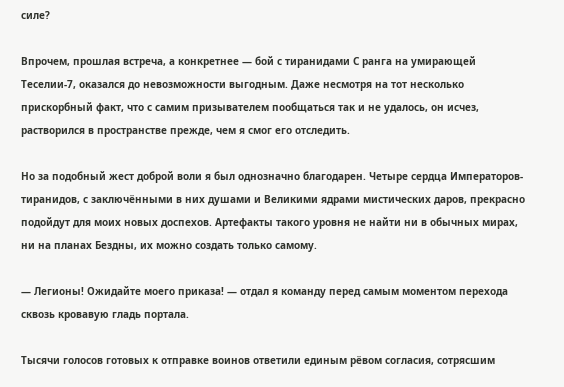силе?

Впрочем, прошлая встреча, а конкретнее — бой с тиранидами С ранга на умирающей Теселии-7, оказался до невозможности выгодным. Даже несмотря на тот несколько прискорбный факт, что с самим призывателем пообщаться так и не удалось, он исчез, растворился в пространстве прежде, чем я смог его отследить.

Но за подобный жест доброй воли я был однозначно благодарен. Четыре сердца Императоров-тиранидов, с заключёнными в них душами и Великими ядрами мистических даров, прекрасно подойдут для моих новых доспехов. Артефакты такого уровня не найти ни в обычных мирах, ни на планах Бездны, их можно создать только самому.

— Легионы! Ожидайте моего приказа! — отдал я команду перед самым моментом перехода сквозь кровавую гладь портала.

Тысячи голосов готовых к отправке воинов ответили единым рёвом согласия, сотрясшим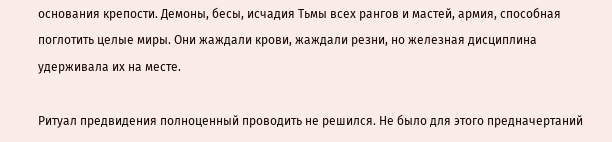основания крепости. Демоны, бесы, исчадия Тьмы всех рангов и мастей, армия, способная поглотить целые миры. Они жаждали крови, жаждали резни, но железная дисциплина удерживала их на месте.

Ритуал предвидения полноценный проводить не решился. Не было для этого предначертаний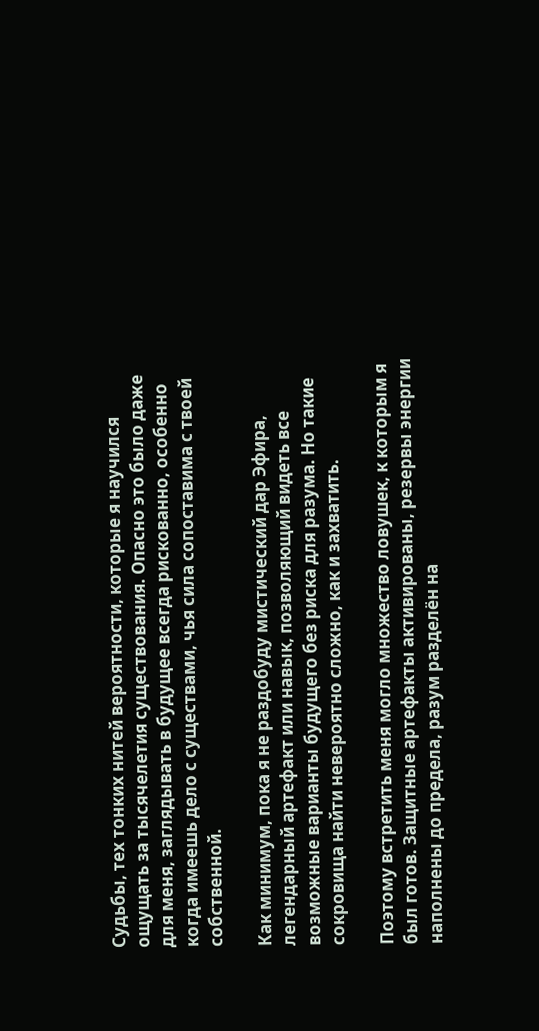Судьбы, тех тонких нитей вероятности, которые я научился ощущать за тысячелетия существования. Опасно это было даже для меня, заглядывать в будущее всегда рискованно, особенно когда имеешь дело с существами, чья сила сопоставима с твоей собственной.

Как минимум, пока я не раздобуду мистический дар Эфира, легендарный артефакт или навык, позволяющий видеть все возможные варианты будущего без риска для разума. Но такие сокровища найти невероятно сложно, как и захватить.

Поэтому встретить меня могло множество ловушек, к которым я был готов. Защитные артефакты активированы, резервы энергии наполнены до предела, разум разделён на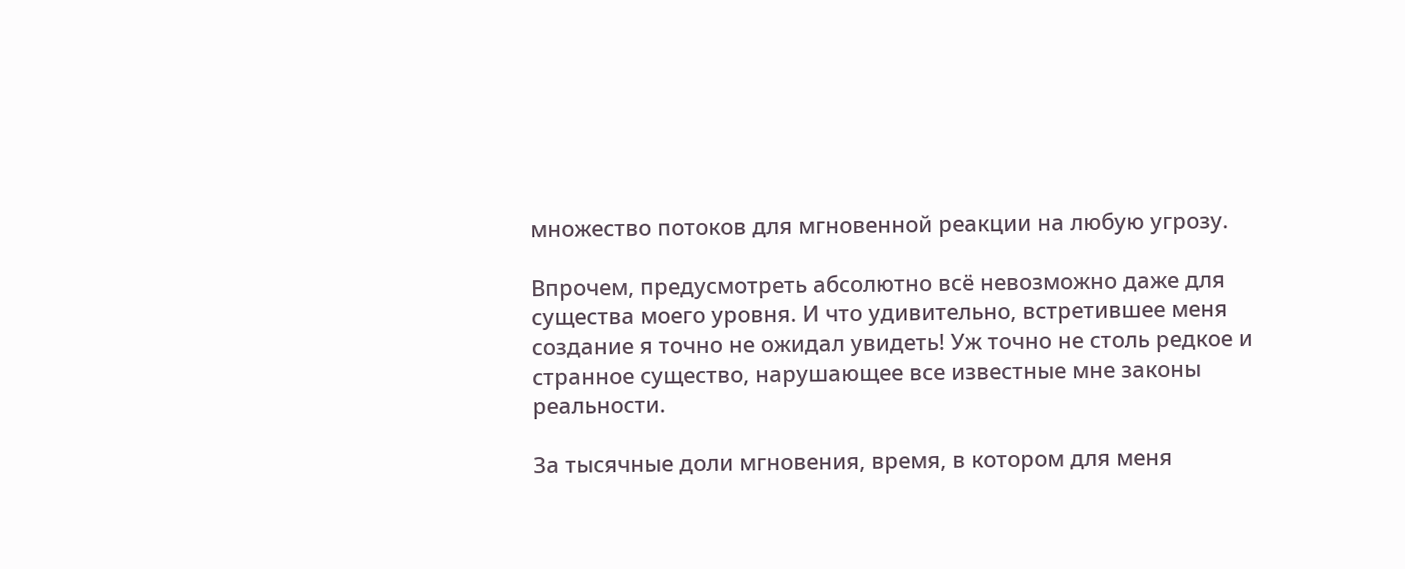множество потоков для мгновенной реакции на любую угрозу.

Впрочем, предусмотреть абсолютно всё невозможно даже для существа моего уровня. И что удивительно, встретившее меня создание я точно не ожидал увидеть! Уж точно не столь редкое и странное существо, нарушающее все известные мне законы реальности.

За тысячные доли мгновения, время, в котором для меня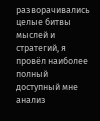разворачивались целые битвы мыслей и стратегий, я провёл наиболее полный доступный мне анализ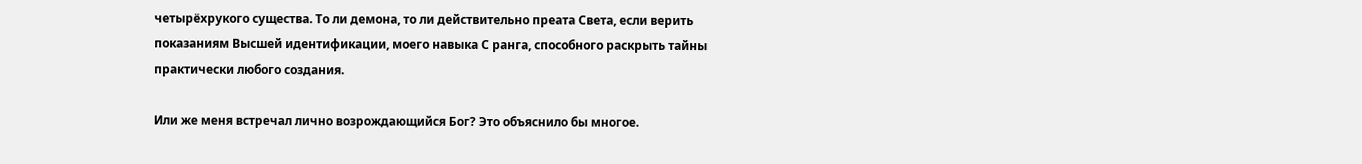четырёхрукого существа. То ли демона, то ли действительно преата Света, если верить показаниям Высшей идентификации, моего навыка С ранга, способного раскрыть тайны практически любого создания.

Или же меня встречал лично возрождающийся Бог? Это объяснило бы многое.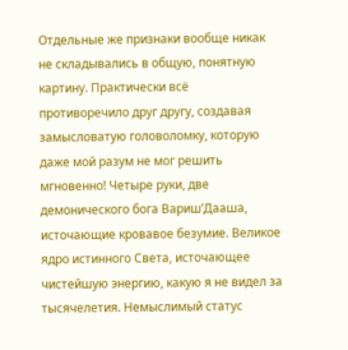Отдельные же признаки вообще никак не складывались в общую, понятную картину. Практически всё противоречило друг другу, создавая замысловатую головоломку, которую даже мой разум не мог решить мгновенно! Четыре руки, две демонического бога Вариш’Дааша, источающие кровавое безумие. Великое ядро истинного Света, источающее чистейшую энергию, какую я не видел за тысячелетия. Немыслимый статус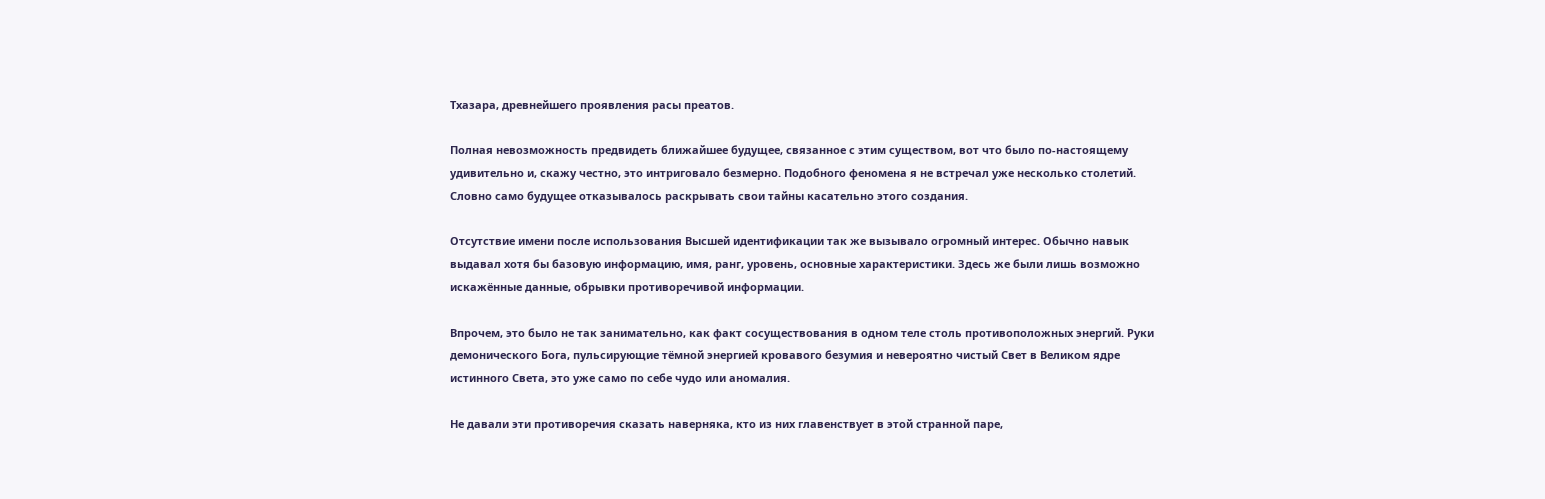Тхазара, древнейшего проявления расы преатов.

Полная невозможность предвидеть ближайшее будущее, связанное с этим существом, вот что было по-настоящему удивительно и, скажу честно, это интриговало безмерно. Подобного феномена я не встречал уже несколько столетий. Словно само будущее отказывалось раскрывать свои тайны касательно этого создания.

Отсутствие имени после использования Высшей идентификации так же вызывало огромный интерес. Обычно навык выдавал хотя бы базовую информацию, имя, ранг, уровень, основные характеристики. Здесь же были лишь возможно искажённые данные, обрывки противоречивой информации.

Впрочем, это было не так занимательно, как факт сосуществования в одном теле столь противоположных энергий. Руки демонического Бога, пульсирующие тёмной энергией кровавого безумия и невероятно чистый Свет в Великом ядре истинного Света, это уже само по себе чудо или аномалия.

Не давали эти противоречия сказать наверняка, кто из них главенствует в этой странной паре,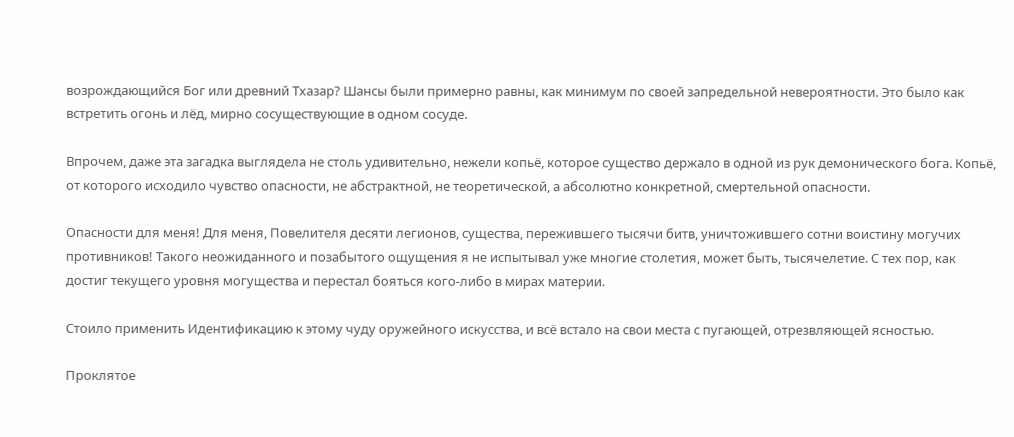возрождающийся Бог или древний Тхазар? Шансы были примерно равны, как минимум по своей запредельной невероятности. Это было как встретить огонь и лёд, мирно сосуществующие в одном сосуде.

Впрочем, даже эта загадка выглядела не столь удивительно, нежели копьё, которое существо держало в одной из рук демонического бога. Копьё, от которого исходило чувство опасности, не абстрактной, не теоретической, а абсолютно конкретной, смертельной опасности.

Опасности для меня! Для меня, Повелителя десяти легионов, существа, пережившего тысячи битв, уничтожившего сотни воистину могучих противников! Такого неожиданного и позабытого ощущения я не испытывал уже многие столетия, может быть, тысячелетие. С тех пор, как достиг текущего уровня могущества и перестал бояться кого-либо в мирах материи.

Стоило применить Идентификацию к этому чуду оружейного искусства, и всё встало на свои места с пугающей, отрезвляющей ясностью.

Проклятое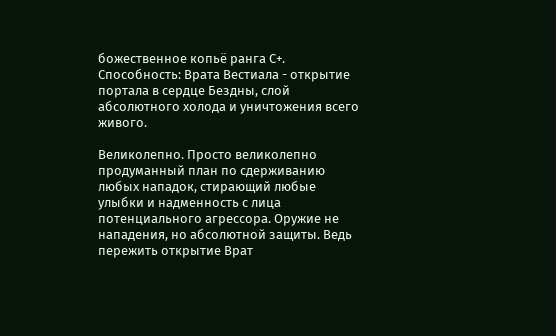божественное копьё ранга С+. Способность: Врата Вестиала - открытие портала в сердце Бездны, слой абсолютного холода и уничтожения всего живого.

Великолепно. Просто великолепно продуманный план по сдерживанию любых нападок, стирающий любые улыбки и надменность с лица потенциального агрессора. Оружие не нападения, но абсолютной защиты. Ведь пережить открытие Врат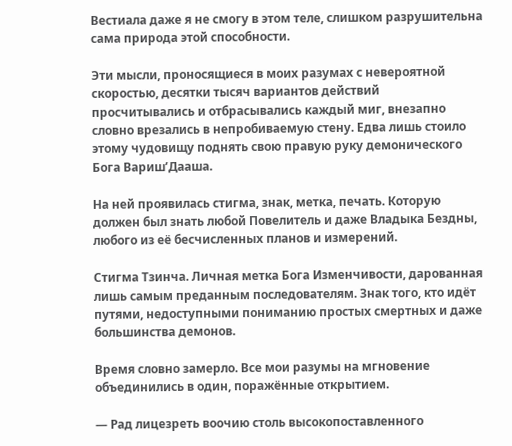Вестиала даже я не смогу в этом теле, слишком разрушительна сама природа этой способности.

Эти мысли, проносящиеся в моих разумах с невероятной скоростью, десятки тысяч вариантов действий просчитывались и отбрасывались каждый миг, внезапно словно врезались в непробиваемую стену. Едва лишь стоило этому чудовищу поднять свою правую руку демонического Бога Вариш’Дааша.

На ней проявилась стигма, знак, метка, печать. Которую должен был знать любой Повелитель и даже Владыка Бездны, любого из её бесчисленных планов и измерений.

Стигма Тзинча. Личная метка Бога Изменчивости, дарованная лишь самым преданным последователям. Знак того, кто идёт путями, недоступными пониманию простых смертных и даже большинства демонов.

Время словно замерло. Все мои разумы на мгновение объединились в один, поражённые открытием.

— Рад лицезреть воочию столь высокопоставленного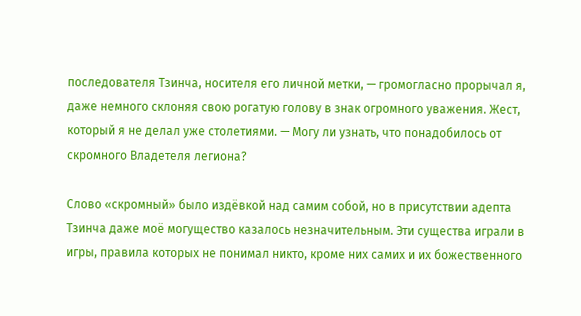последователя Тзинча, носителя его личной метки, — громогласно прорычал я, даже немного склоняя свою рогатую голову в знак огромного уважения. Жест, который я не делал уже столетиями. — Могу ли узнать, что понадобилось от скромного Владетеля легиона?

Слово «скромный» было издёвкой над самим собой, но в присутствии адепта Тзинча даже моё могущество казалось незначительным. Эти существа играли в игры, правила которых не понимал никто, кроме них самих и их божественного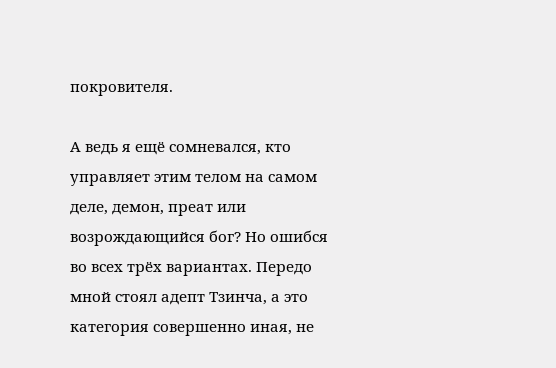покровителя.

А ведь я ещё сомневался, кто управляет этим телом на самом деле, демон, преат или возрождающийся бог? Но ошибся во всех трёх вариантах. Передо мной стоял адепт Тзинча, а это категория совершенно иная, не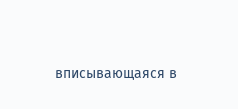вписывающаяся в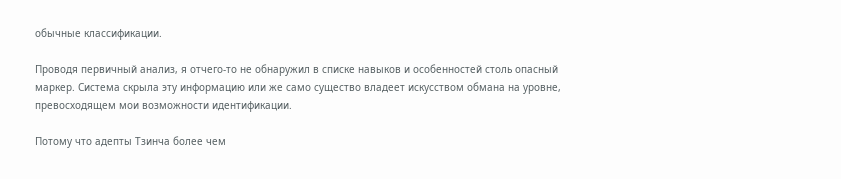обычные классификации.

Проводя первичный анализ, я отчего-то не обнаружил в списке навыков и особенностей столь опасный маркер. Система скрыла эту информацию или же само существо владеет искусством обмана на уровне, превосходящем мои возможности идентификации.

Потому что адепты Тзинча более чем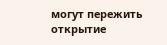могут пережить открытие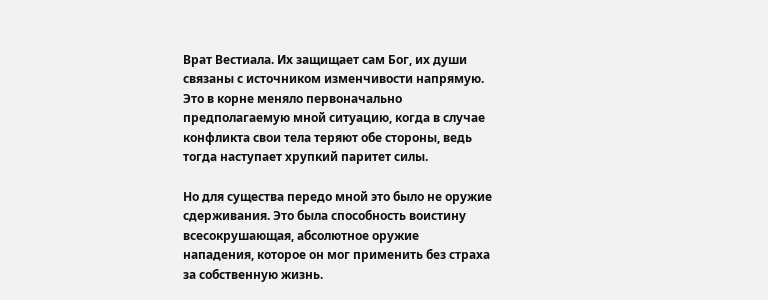Врат Вестиала. Их защищает сам Бог, их души связаны с источником изменчивости напрямую. Это в корне меняло первоначально предполагаемую мной ситуацию, когда в случае конфликта свои тела теряют обе стороны, ведь тогда наступает хрупкий паритет силы.

Но для существа передо мной это было не оружие сдерживания. Это была способность воистину всесокрушающая, абсолютное оружие нападения, которое он мог применить без страха за собственную жизнь.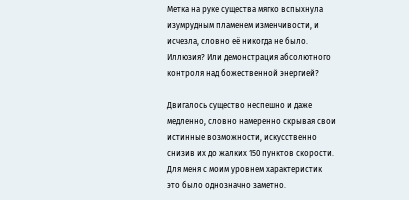Метка на руке существа мягко вспыхнула изумрудным пламенем изменчивости, и исчезла, словно её никогда не было. Иллюзия? Или демонстрация абсолютного контроля над божественной энергией?

Двигалось существо неспешно и даже медленно, словно намеренно скрывая свои истинные возможности, искусственно снизив их до жалких 150 пунктов скорости. Для меня с моим уровнем характеристик это было однозначно заметно.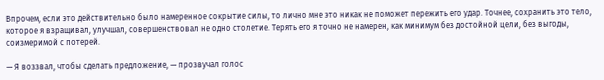Впрочем, если это действительно было намеренное сокрытие силы, то лично мне это никак не поможет пережить его удар. Точнее, сохранить это тело, которое я взращивал, улучшал, совершенствовал не одно столетие. Терять его я точно не намерен, как минимум без достойной цели, без выгоды, соизмеримой с потерей.

— Я воззвал, чтобы сделать предложение, — прозвучал голос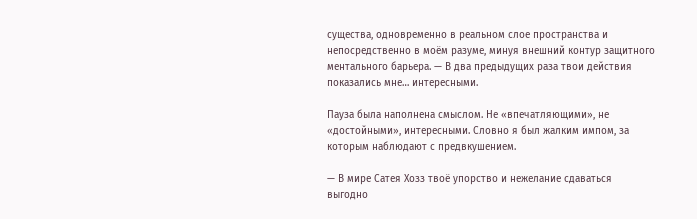существа, одновременно в реальном слое пространства и непосредственно в моём разуме, минуя внешний контур защитного ментального барьера. — В два предыдущих раза твои действия показались мне… интересными.

Пауза была наполнена смыслом. Не «впечатляющими», не «достойными», интересными. Словно я был жалким импом, за которым наблюдают с предвкушением.

— В мире Сатея Хозз твоё упорство и нежелание сдаваться выгодно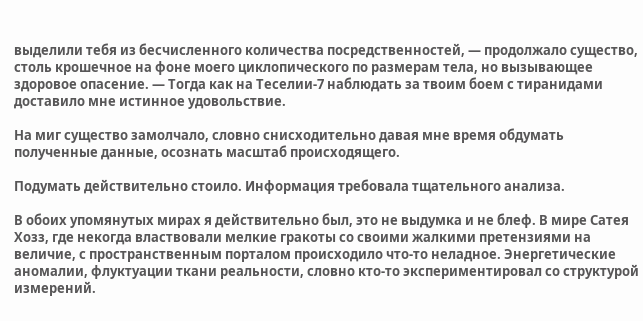выделили тебя из бесчисленного количества посредственностей, — продолжало существо, столь крошечное на фоне моего циклопического по размерам тела, но вызывающее здоровое опасение. — Тогда как на Теселии-7 наблюдать за твоим боем с тиранидами доставило мне истинное удовольствие.

На миг существо замолчало, словно снисходительно давая мне время обдумать полученные данные, осознать масштаб происходящего.

Подумать действительно стоило. Информация требовала тщательного анализа.

В обоих упомянутых мирах я действительно был, это не выдумка и не блеф. В мире Сатея Хозз, где некогда властвовали мелкие гракоты со своими жалкими претензиями на величие, с пространственным порталом происходило что-то неладное. Энергетические аномалии, флуктуации ткани реальности, словно кто-то экспериментировал со структурой измерений.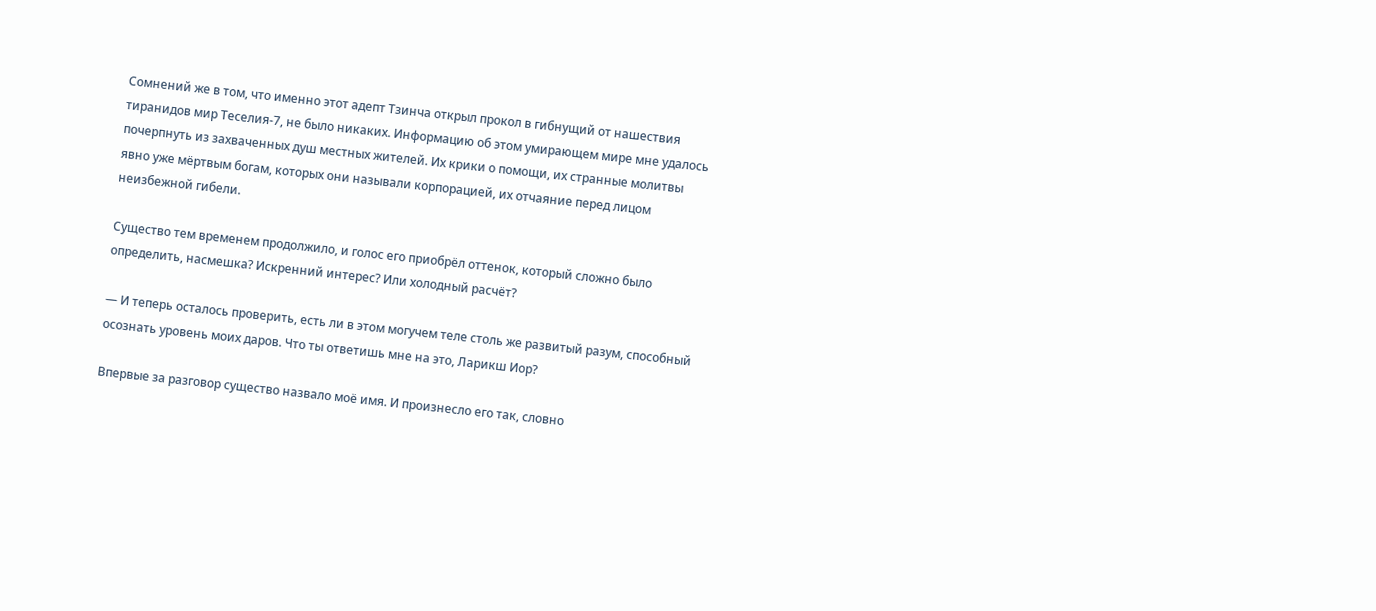Сомнений же в том, что именно этот адепт Тзинча открыл прокол в гибнущий от нашествия тиранидов мир Теселия-7, не было никаких. Информацию об этом умирающем мире мне удалось почерпнуть из захваченных душ местных жителей. Их крики о помощи, их странные молитвы явно уже мёртвым богам, которых они называли корпорацией, их отчаяние перед лицом неизбежной гибели.

Существо тем временем продолжило, и голос его приобрёл оттенок, который сложно было определить, насмешка? Искренний интерес? Или холодный расчёт?

— И теперь осталось проверить, есть ли в этом могучем теле столь же развитый разум, способный осознать уровень моих даров. Что ты ответишь мне на это, Ларикш Иор?

Впервые за разговор существо назвало моё имя. И произнесло его так, словно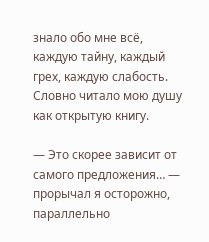знало обо мне всё, каждую тайну, каждый грех, каждую слабость. Словно читало мою душу как открытую книгу.

— Это скорее зависит от самого предложения… — прорычал я осторожно, параллельно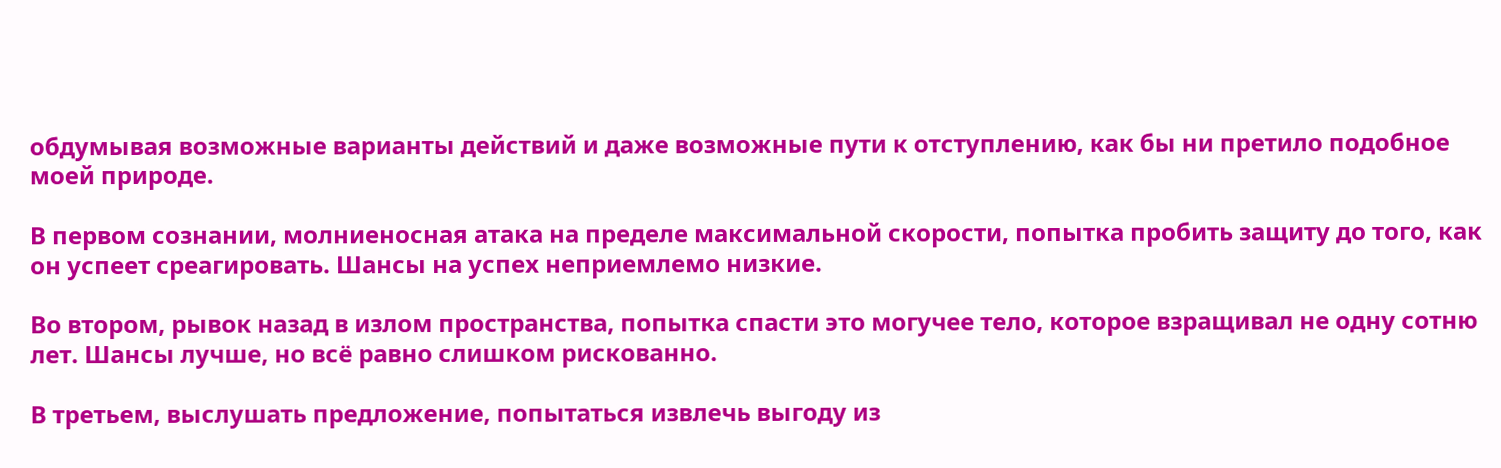обдумывая возможные варианты действий и даже возможные пути к отступлению, как бы ни претило подобное моей природе.

В первом сознании, молниеносная атака на пределе максимальной скорости, попытка пробить защиту до того, как он успеет среагировать. Шансы на успех неприемлемо низкие.

Во втором, рывок назад в излом пространства, попытка спасти это могучее тело, которое взращивал не одну сотню лет. Шансы лучше, но всё равно слишком рискованно.

В третьем, выслушать предложение, попытаться извлечь выгоду из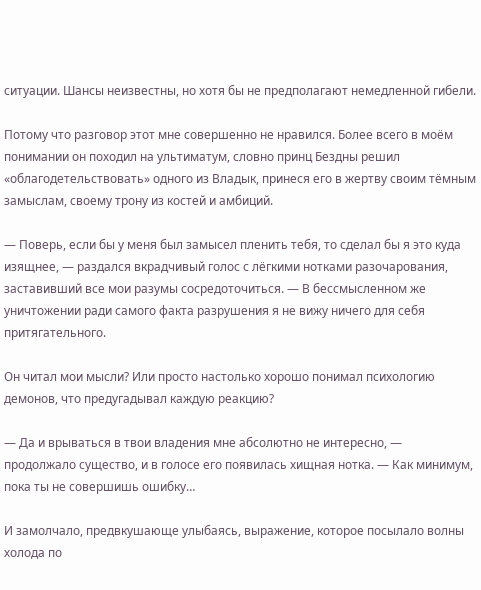ситуации. Шансы неизвестны, но хотя бы не предполагают немедленной гибели.

Потому что разговор этот мне совершенно не нравился. Более всего в моём понимании он походил на ультиматум, словно принц Бездны решил «облагодетельствовать» одного из Владык, принеся его в жертву своим тёмным замыслам, своему трону из костей и амбиций.

— Поверь, если бы у меня был замысел пленить тебя, то сделал бы я это куда изящнее, — раздался вкрадчивый голос с лёгкими нотками разочарования, заставивший все мои разумы сосредоточиться. — В бессмысленном же уничтожении ради самого факта разрушения я не вижу ничего для себя притягательного.

Он читал мои мысли? Или просто настолько хорошо понимал психологию демонов, что предугадывал каждую реакцию?

— Да и врываться в твои владения мне абсолютно не интересно, — продолжало существо, и в голосе его появилась хищная нотка. — Как минимум, пока ты не совершишь ошибку…

И замолчало, предвкушающе улыбаясь, выражение, которое посылало волны холода по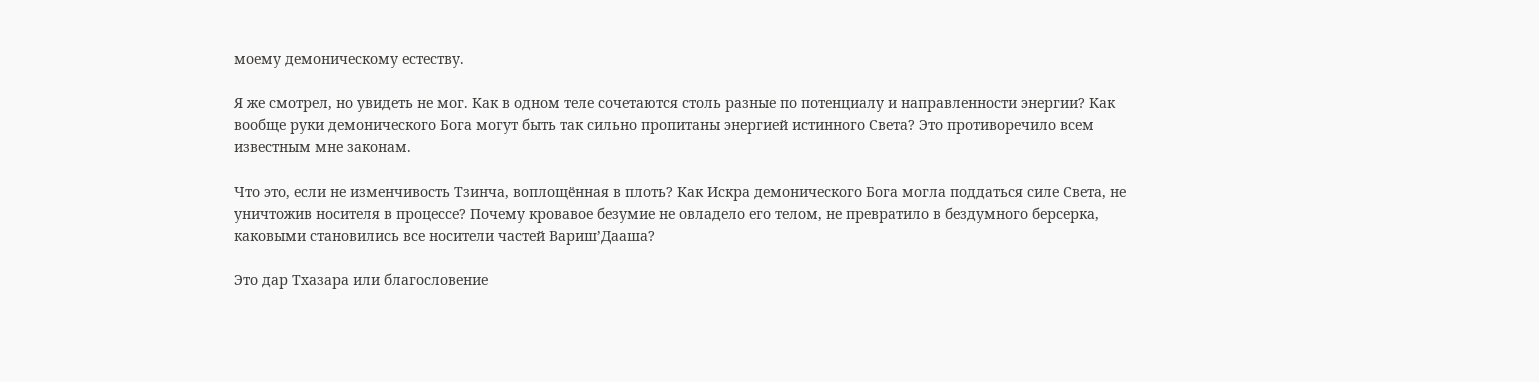моему демоническому естеству.

Я же смотрел, но увидеть не мог. Как в одном теле сочетаются столь разные по потенциалу и направленности энергии? Как вообще руки демонического Бога могут быть так сильно пропитаны энергией истинного Света? Это противоречило всем известным мне законам.

Что это, если не изменчивость Тзинча, воплощённая в плоть? Как Искра демонического Бога могла поддаться силе Света, не уничтожив носителя в процессе? Почему кровавое безумие не овладело его телом, не превратило в бездумного берсерка, каковыми становились все носители частей Вариш’Дааша?

Это дар Тхазара или благословение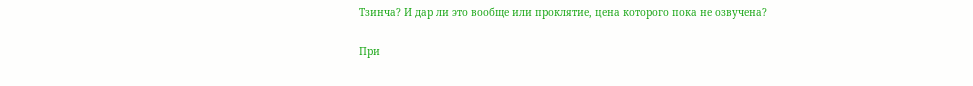Тзинча? И дар ли это вообще или проклятие, цена которого пока не озвучена?

При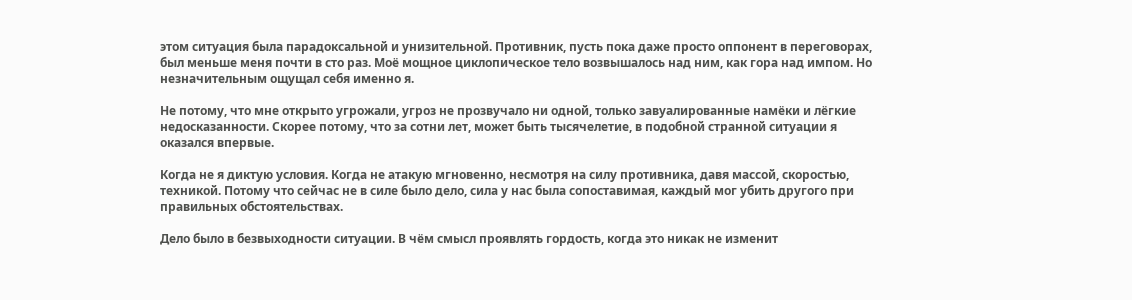этом ситуация была парадоксальной и унизительной. Противник, пусть пока даже просто оппонент в переговорах, был меньше меня почти в сто раз. Моё мощное циклопическое тело возвышалось над ним, как гора над импом. Но незначительным ощущал себя именно я.

Не потому, что мне открыто угрожали, угроз не прозвучало ни одной, только завуалированные намёки и лёгкие недосказанности. Скорее потому, что за сотни лет, может быть тысячелетие, в подобной странной ситуации я оказался впервые.

Когда не я диктую условия. Когда не атакую мгновенно, несмотря на силу противника, давя массой, скоростью, техникой. Потому что сейчас не в силе было дело, сила у нас была сопоставимая, каждый мог убить другого при правильных обстоятельствах.

Дело было в безвыходности ситуации. В чём смысл проявлять гордость, когда это никак не изменит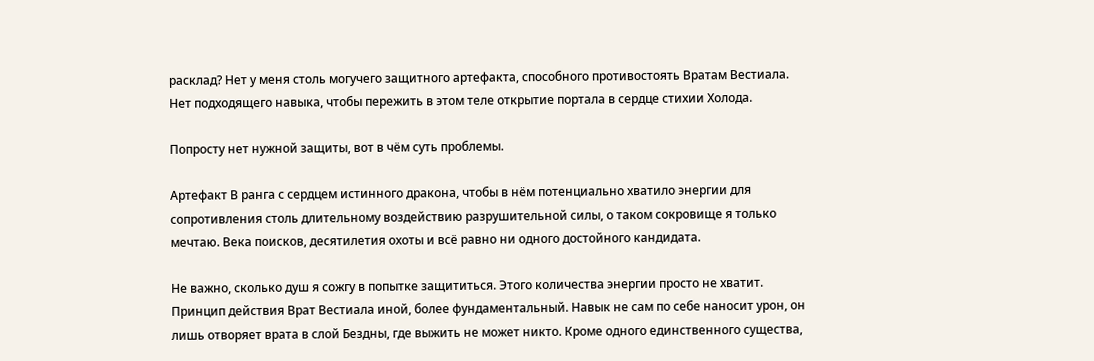расклад? Нет у меня столь могучего защитного артефакта, способного противостоять Вратам Вестиала. Нет подходящего навыка, чтобы пережить в этом теле открытие портала в сердце стихии Холода.

Попросту нет нужной защиты, вот в чём суть проблемы.

Артефакт В ранга с сердцем истинного дракона, чтобы в нём потенциально хватило энергии для сопротивления столь длительному воздействию разрушительной силы, о таком сокровище я только мечтаю. Века поисков, десятилетия охоты и всё равно ни одного достойного кандидата.

Не важно, сколько душ я сожгу в попытке защититься. Этого количества энергии просто не хватит. Принцип действия Врат Вестиала иной, более фундаментальный. Навык не сам по себе наносит урон, он лишь отворяет врата в слой Бездны, где выжить не может никто. Кроме одного единственного существа,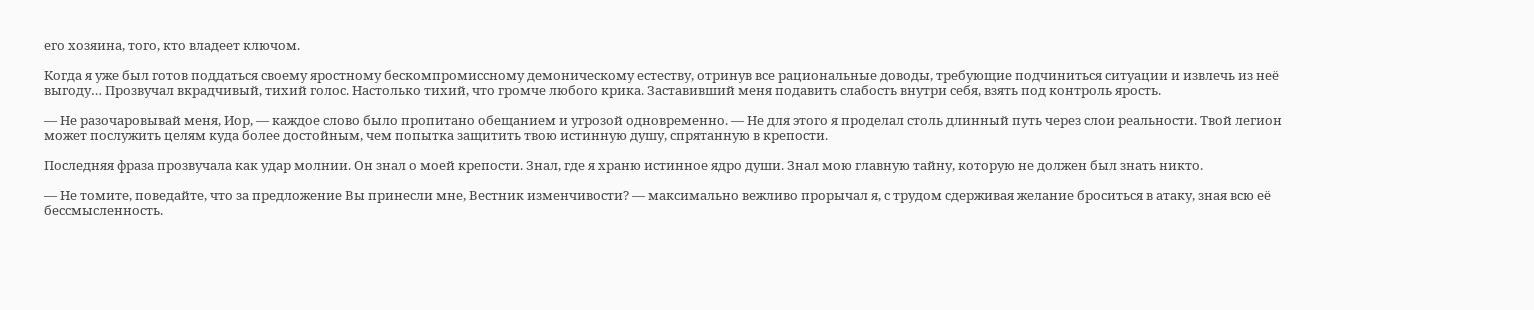его хозяина, того, кто владеет ключом.

Когда я уже был готов поддаться своему яростному бескомпромиссному демоническому естеству, отринув все рациональные доводы, требующие подчиниться ситуации и извлечь из неё выгоду… Прозвучал вкрадчивый, тихий голос. Настолько тихий, что громче любого крика. Заставивший меня подавить слабость внутри себя, взять под контроль ярость.

— Не разочаровывай меня, Иор, — каждое слово было пропитано обещанием и угрозой одновременно. — Не для этого я проделал столь длинный путь через слои реальности. Твой легион может послужить целям куда более достойным, чем попытка защитить твою истинную душу, спрятанную в крепости.

Последняя фраза прозвучала как удар молнии. Он знал о моей крепости. Знал, где я храню истинное ядро души. Знал мою главную тайну, которую не должен был знать никто.

— Не томите, поведайте, что за предложение Вы принесли мне, Вестник изменчивости? — максимально вежливо прорычал я, с трудом сдерживая желание броситься в атаку, зная всю её бессмысленность.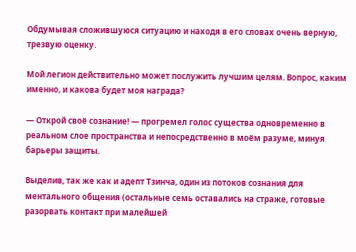Обдумывая сложившуюся ситуацию и находя в его словах очень верную, трезвую оценку.

Мой легион действительно может послужить лучшим целям. Вопрос, каким именно, и какова будет моя награда?

— Открой своё сознание! — прогремел голос существа одновременно в реальном слое пространства и непосредственно в моём разуме, минуя барьеры защиты.

Выделив, так же как и адепт Тзинча, один из потоков сознания для ментального общения (остальные семь оставались на страже, готовые разорвать контакт при малейшей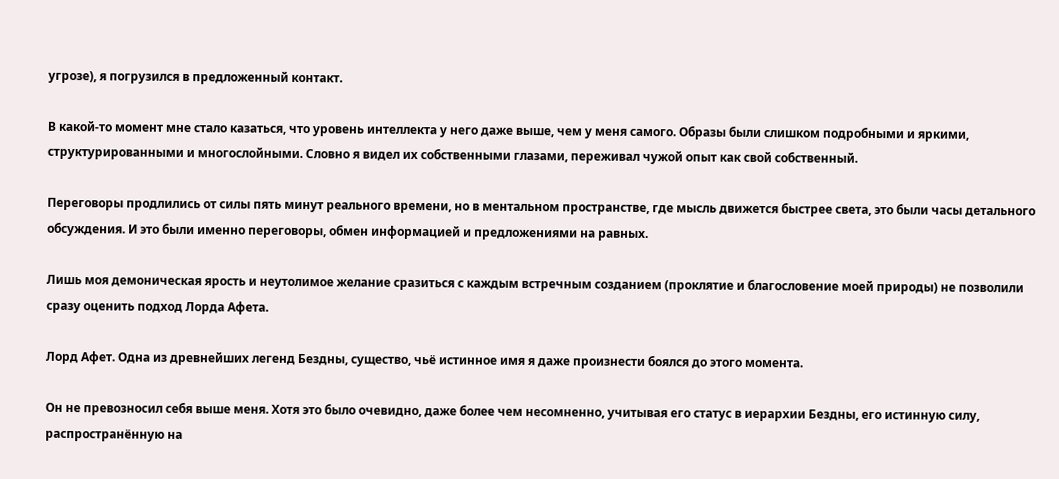угрозе), я погрузился в предложенный контакт.

В какой-то момент мне стало казаться, что уровень интеллекта у него даже выше, чем у меня самого. Образы были слишком подробными и яркими, структурированными и многослойными. Словно я видел их собственными глазами, переживал чужой опыт как свой собственный.

Переговоры продлились от силы пять минут реального времени, но в ментальном пространстве, где мысль движется быстрее света, это были часы детального обсуждения. И это были именно переговоры, обмен информацией и предложениями на равных.

Лишь моя демоническая ярость и неутолимое желание сразиться с каждым встречным созданием (проклятие и благословение моей природы) не позволили сразу оценить подход Лорда Афета.

Лорд Афет. Одна из древнейших легенд Бездны, существо, чьё истинное имя я даже произнести боялся до этого момента.

Он не превозносил себя выше меня. Хотя это было очевидно, даже более чем несомненно, учитывая его статус в иерархии Бездны, его истинную силу, распространённую на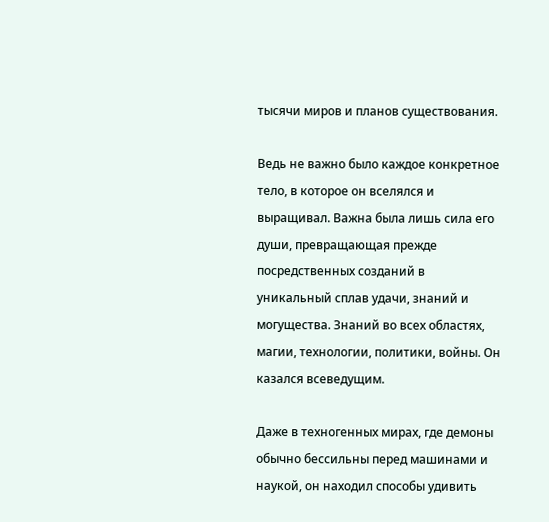тысячи миров и планов существования.

Ведь не важно было каждое конкретное тело, в которое он вселялся и выращивал. Важна была лишь сила его души, превращающая прежде посредственных созданий в уникальный сплав удачи, знаний и могущества. Знаний во всех областях, магии, технологии, политики, войны. Он казался всеведущим.

Даже в техногенных мирах, где демоны обычно бессильны перед машинами и наукой, он находил способы удивить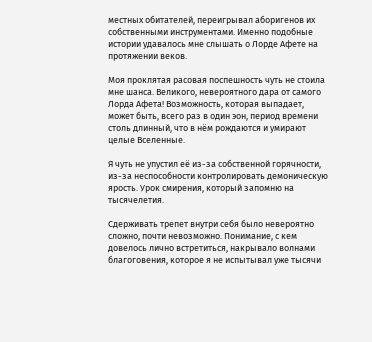местных обитателей, переигрывал аборигенов их собственными инструментами. Именно подобные истории удавалось мне слышать о Лорде Афете на протяжении веков.

Моя проклятая расовая поспешность чуть не стоила мне шанса. Великого, невероятного дара от самого Лорда Афета! Возможность, которая выпадает, может быть, всего раз в один эон, период времени столь длинный, что в нём рождаются и умирают целые Вселенные.

Я чуть не упустил её из-за собственной горячности, из-за неспособности контролировать демоническую ярость. Урок смирения, который запомню на тысячелетия.

Сдерживать трепет внутри себя было невероятно сложно, почти невозможно. Понимание, с кем довелось лично встретиться, накрывало волнами благоговения, которое я не испытывал уже тысячи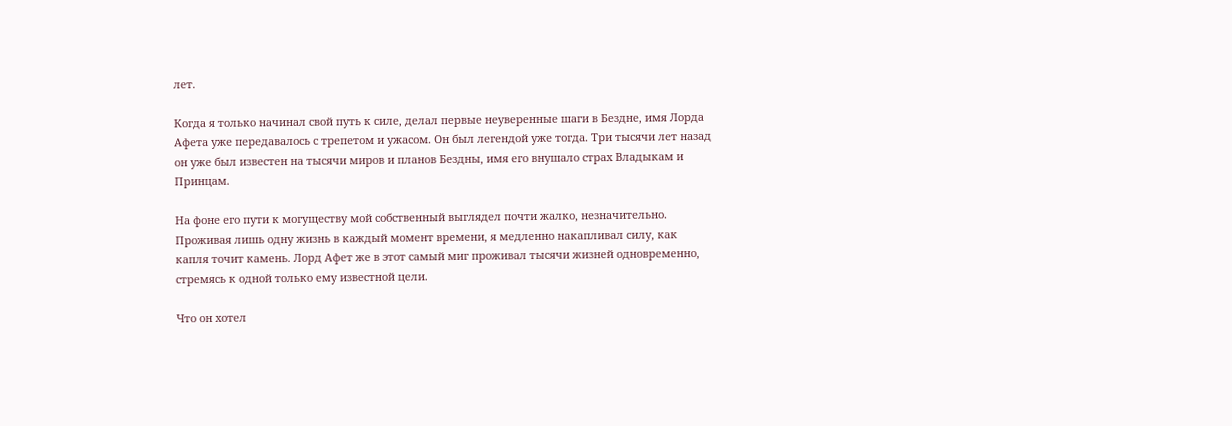лет.

Когда я только начинал свой путь к силе, делал первые неуверенные шаги в Бездне, имя Лорда Афета уже передавалось с трепетом и ужасом. Он был легендой уже тогда. Три тысячи лет назад он уже был известен на тысячи миров и планов Бездны, имя его внушало страх Владыкам и Принцам.

На фоне его пути к могуществу мой собственный выглядел почти жалко, незначительно. Проживая лишь одну жизнь в каждый момент времени, я медленно накапливал силу, как капля точит камень. Лорд Афет же в этот самый миг проживал тысячи жизней одновременно, стремясь к одной только ему известной цели.

Что он хотел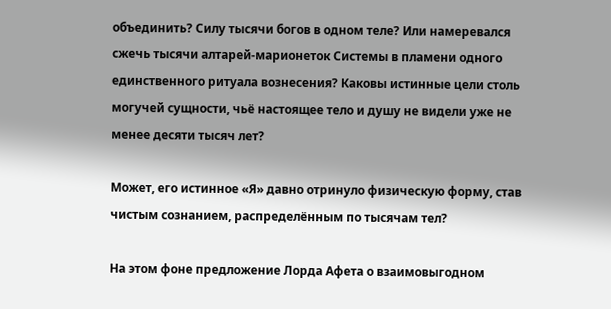объединить? Силу тысячи богов в одном теле? Или намеревался сжечь тысячи алтарей-марионеток Системы в пламени одного единственного ритуала вознесения? Каковы истинные цели столь могучей сущности, чьё настоящее тело и душу не видели уже не менее десяти тысяч лет?

Может, его истинное «Я» давно отринуло физическую форму, став чистым сознанием, распределённым по тысячам тел?

На этом фоне предложение Лорда Афета о взаимовыгодном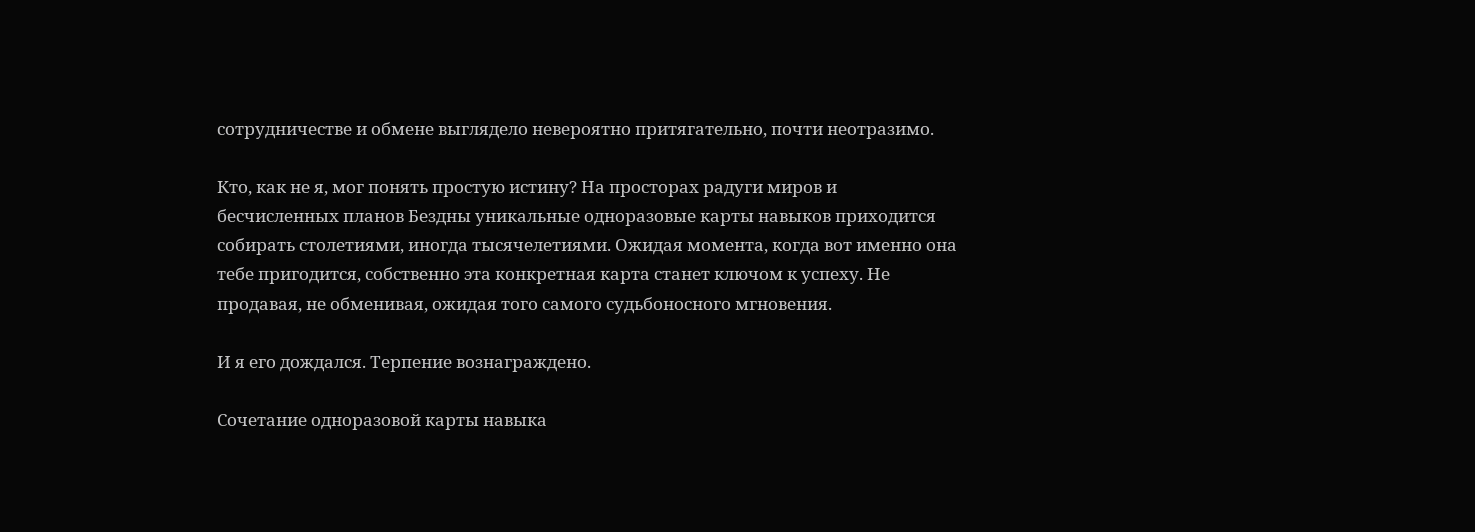сотрудничестве и обмене выглядело невероятно притягательно, почти неотразимо.

Кто, как не я, мог понять простую истину? На просторах радуги миров и бесчисленных планов Бездны уникальные одноразовые карты навыков приходится собирать столетиями, иногда тысячелетиями. Ожидая момента, когда вот именно она тебе пригодится, собственно эта конкретная карта станет ключом к успеху. Не продавая, не обменивая, ожидая того самого судьбоносного мгновения.

И я его дождался. Терпение вознаграждено.

Сочетание одноразовой карты навыка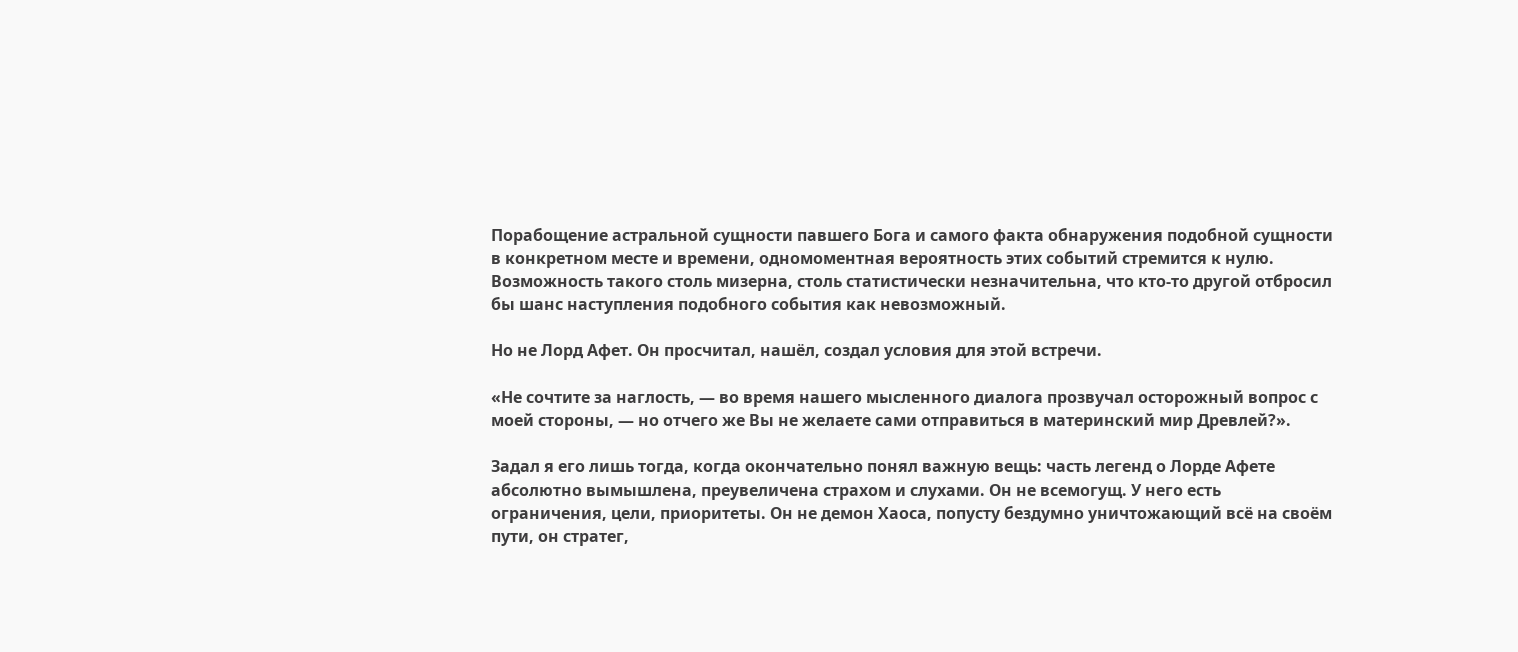Порабощение астральной сущности павшего Бога и самого факта обнаружения подобной сущности в конкретном месте и времени, одномоментная вероятность этих событий стремится к нулю. Возможность такого столь мизерна, столь статистически незначительна, что кто-то другой отбросил бы шанс наступления подобного события как невозможный.

Но не Лорд Афет. Он просчитал, нашёл, создал условия для этой встречи.

«Не сочтите за наглость, — во время нашего мысленного диалога прозвучал осторожный вопрос с моей стороны, — но отчего же Вы не желаете сами отправиться в материнский мир Древлей?».

Задал я его лишь тогда, когда окончательно понял важную вещь: часть легенд о Лорде Афете абсолютно вымышлена, преувеличена страхом и слухами. Он не всемогущ. У него есть ограничения, цели, приоритеты. Он не демон Хаоса, попусту бездумно уничтожающий всё на своём пути, он стратег,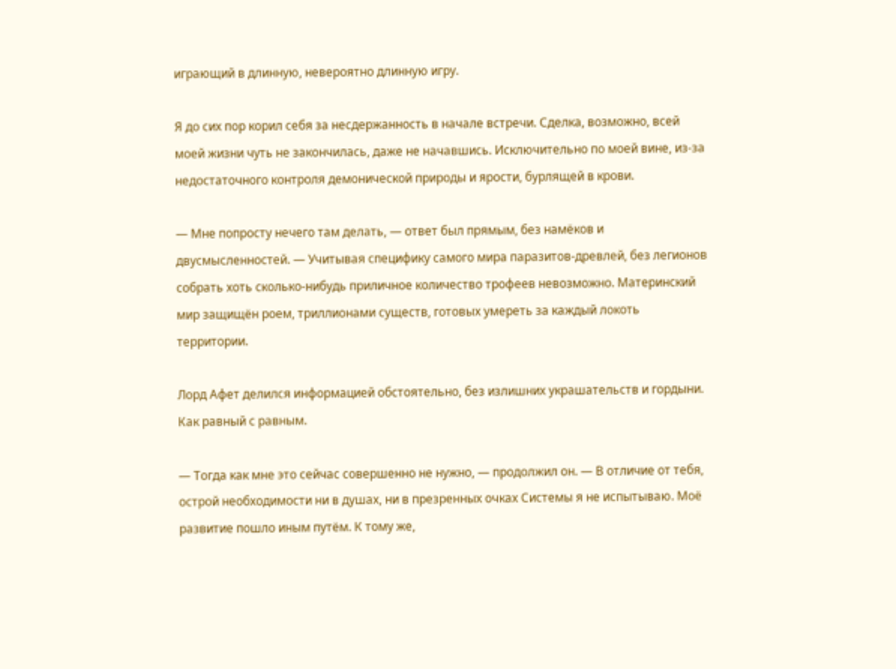играющий в длинную, невероятно длинную игру.

Я до сих пор корил себя за несдержанность в начале встречи. Сделка, возможно, всей моей жизни чуть не закончилась, даже не начавшись. Исключительно по моей вине, из-за недостаточного контроля демонической природы и ярости, бурлящей в крови.

— Мне попросту нечего там делать, — ответ был прямым, без намёков и двусмысленностей. — Учитывая специфику самого мира паразитов-древлей, без легионов собрать хоть сколько-нибудь приличное количество трофеев невозможно. Материнский мир защищён роем, триллионами существ, готовых умереть за каждый локоть территории.

Лорд Афет делился информацией обстоятельно, без излишних украшательств и гордыни. Как равный с равным.

— Тогда как мне это сейчас совершенно не нужно, — продолжил он. — В отличие от тебя, острой необходимости ни в душах, ни в презренных очках Системы я не испытываю. Моё развитие пошло иным путём. К тому же,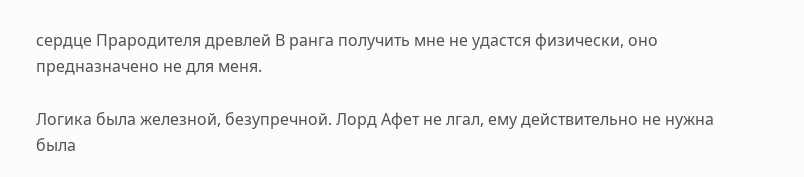сердце Прародителя древлей В ранга получить мне не удастся физически, оно предназначено не для меня.

Логика была железной, безупречной. Лорд Афет не лгал, ему действительно не нужна была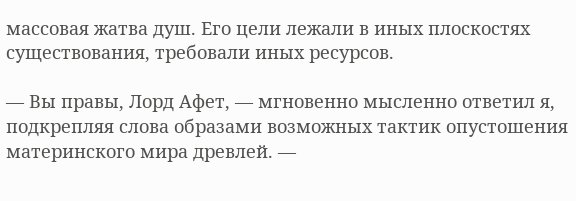массовая жатва душ. Его цели лежали в иных плоскостях существования, требовали иных ресурсов.

— Вы правы, Лорд Афет, — мгновенно мысленно ответил я, подкрепляя слова образами возможных тактик опустошения материнского мира древлей. —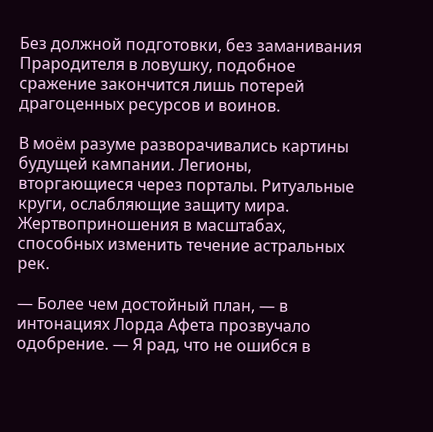Без должной подготовки, без заманивания Прародителя в ловушку, подобное сражение закончится лишь потерей драгоценных ресурсов и воинов.

В моём разуме разворачивались картины будущей кампании. Легионы, вторгающиеся через порталы. Ритуальные круги, ослабляющие защиту мира. Жертвоприношения в масштабах, способных изменить течение астральных рек.

— Более чем достойный план, — в интонациях Лорда Афета прозвучало одобрение. — Я рад, что не ошибся в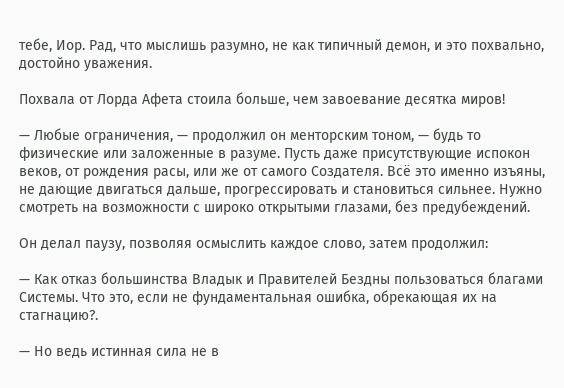тебе, Иор. Рад, что мыслишь разумно, не как типичный демон, и это похвально, достойно уважения.

Похвала от Лорда Афета стоила больше, чем завоевание десятка миров!

— Любые ограничения, — продолжил он менторским тоном, — будь то физические или заложенные в разуме. Пусть даже присутствующие испокон веков, от рождения расы, или же от самого Создателя. Всё это именно изъяны, не дающие двигаться дальше, прогрессировать и становиться сильнее. Нужно смотреть на возможности с широко открытыми глазами, без предубеждений.

Он делал паузу, позволяя осмыслить каждое слово, затем продолжил:

— Как отказ большинства Владык и Правителей Бездны пользоваться благами Системы. Что это, если не фундаментальная ошибка, обрекающая их на стагнацию?.

— Но ведь истинная сила не в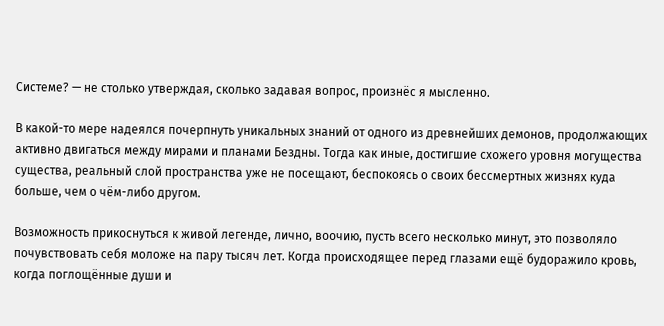Системе? — не столько утверждая, сколько задавая вопрос, произнёс я мысленно.

В какой-то мере надеялся почерпнуть уникальных знаний от одного из древнейших демонов, продолжающих активно двигаться между мирами и планами Бездны. Тогда как иные, достигшие схожего уровня могущества существа, реальный слой пространства уже не посещают, беспокоясь о своих бессмертных жизнях куда больше, чем о чём-либо другом.

Возможность прикоснуться к живой легенде, лично, воочию, пусть всего несколько минут, это позволяло почувствовать себя моложе на пару тысяч лет. Когда происходящее перед глазами ещё будоражило кровь, когда поглощённые души и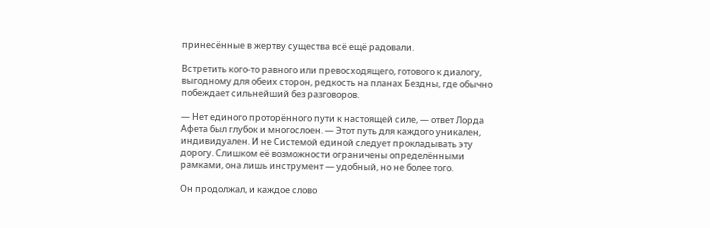принесённые в жертву существа всё ещё радовали.

Встретить кого-то равного или превосходящего, готового к диалогу, выгодному для обеих сторон, редкость на планах Бездны, где обычно побеждает сильнейший без разговоров.

— Нет единого проторённого пути к настоящей силе, — ответ Лорда Афета был глубок и многослоен. — Этот путь для каждого уникален, индивидуален. И не Системой единой следует прокладывать эту дорогу. Слишком её возможности ограничены определёнными рамками, она лишь инструмент — удобный, но не более того.

Он продолжал, и каждое слово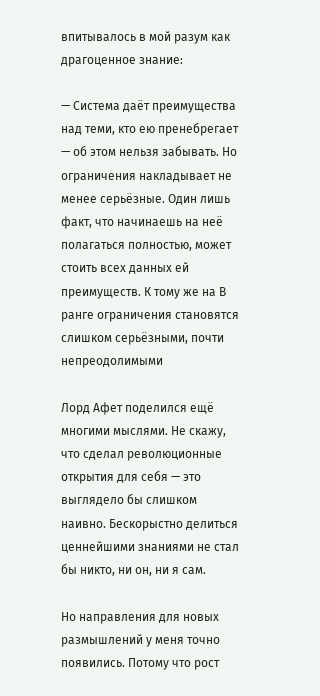впитывалось в мой разум как драгоценное знание:

— Система даёт преимущества над теми, кто ею пренебрегает — об этом нельзя забывать. Но ограничения накладывает не менее серьёзные. Один лишь факт, что начинаешь на неё полагаться полностью, может стоить всех данных ей преимуществ. К тому же на В ранге ограничения становятся слишком серьёзными, почти непреодолимыми

Лорд Афет поделился ещё многими мыслями. Не скажу, что сделал революционные открытия для себя — это выглядело бы слишком наивно. Бескорыстно делиться ценнейшими знаниями не стал бы никто, ни он, ни я сам.

Но направления для новых размышлений у меня точно появились. Потому что рост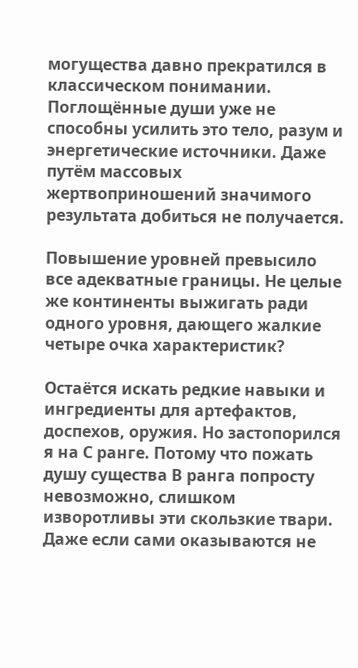могущества давно прекратился в классическом понимании. Поглощённые души уже не способны усилить это тело, разум и энергетические источники. Даже путём массовых жертвоприношений значимого результата добиться не получается.

Повышение уровней превысило все адекватные границы. Не целые же континенты выжигать ради одного уровня, дающего жалкие четыре очка характеристик?

Остаётся искать редкие навыки и ингредиенты для артефактов, доспехов, оружия. Но застопорился я на С ранге. Потому что пожать душу существа В ранга попросту невозможно, слишком изворотливы эти скользкие твари. Даже если сами оказываются не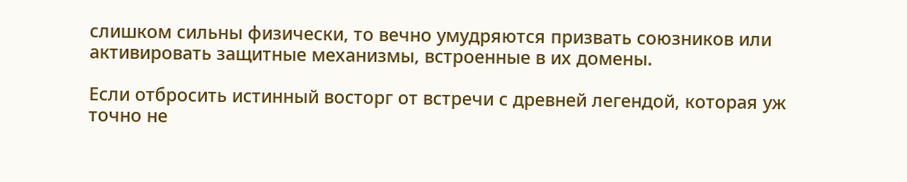слишком сильны физически, то вечно умудряются призвать союзников или активировать защитные механизмы, встроенные в их домены.

Если отбросить истинный восторг от встречи с древней легендой, которая уж точно не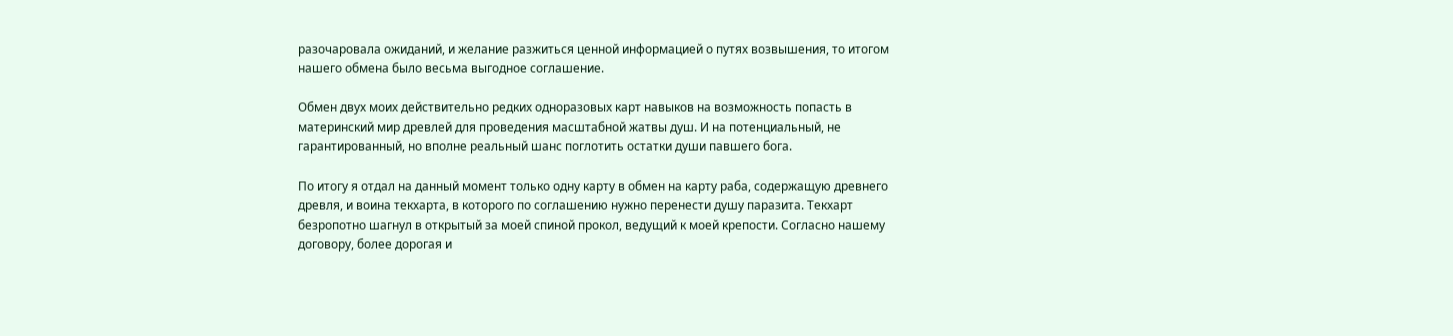разочаровала ожиданий, и желание разжиться ценной информацией о путях возвышения, то итогом нашего обмена было весьма выгодное соглашение.

Обмен двух моих действительно редких одноразовых карт навыков на возможность попасть в материнский мир древлей для проведения масштабной жатвы душ. И на потенциальный, не гарантированный, но вполне реальный шанс поглотить остатки души павшего бога.

По итогу я отдал на данный момент только одну карту в обмен на карту раба, содержащую древнего древля, и воина текхарта, в которого по соглашению нужно перенести душу паразита. Текхарт безропотно шагнул в открытый за моей спиной прокол, ведущий к моей крепости. Согласно нашему договору, более дорогая и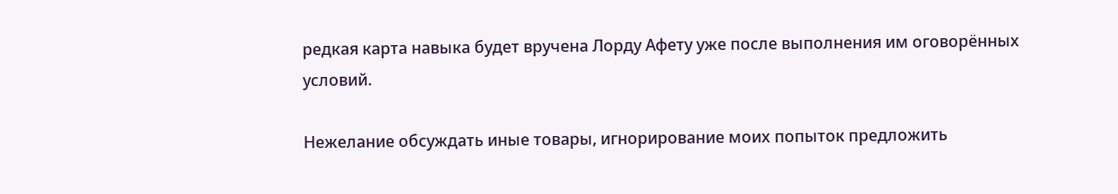редкая карта навыка будет вручена Лорду Афету уже после выполнения им оговорённых условий.

Нежелание обсуждать иные товары, игнорирование моих попыток предложить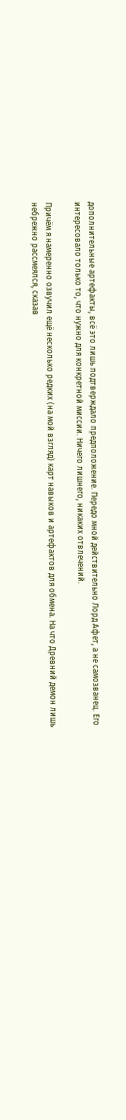дополнительные артефакты, всё это лишь подтверждало предположение. Передо мной действительно Лорд Афет, а не самозванец. Его интересовало только то, что нужно для конкретной миссии. Ничего лишнего, никаких отвлечений.

Причём я намеренно озвучил ещё несколько редких (на мой взгляд) карт навыков и артефактов для обмена. На что Древний демон лишь небрежно рассмеялся, сказав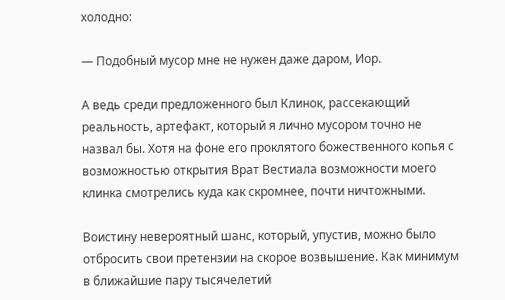холодно:

— Подобный мусор мне не нужен даже даром, Иор.

А ведь среди предложенного был Клинок, рассекающий реальность, артефакт, который я лично мусором точно не назвал бы. Хотя на фоне его проклятого божественного копья с возможностью открытия Врат Вестиала возможности моего клинка смотрелись куда как скромнее, почти ничтожными.

Воистину невероятный шанс, который, упустив, можно было отбросить свои претензии на скорое возвышение. Как минимум в ближайшие пару тысячелетий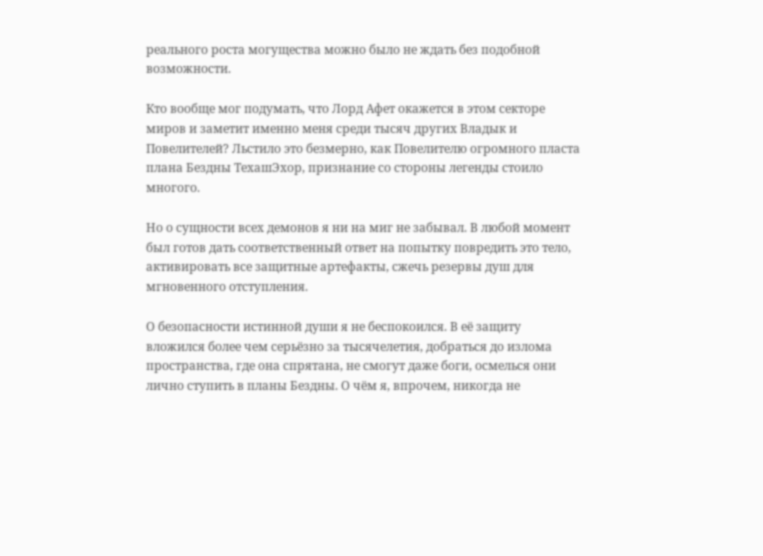реального роста могущества можно было не ждать без подобной возможности.

Кто вообще мог подумать, что Лорд Афет окажется в этом секторе миров и заметит именно меня среди тысяч других Владык и Повелителей? Льстило это безмерно, как Повелителю огромного пласта плана Бездны ТехашЭхор, признание со стороны легенды стоило многого.

Но о сущности всех демонов я ни на миг не забывал. В любой момент был готов дать соответственный ответ на попытку повредить это тело, активировать все защитные артефакты, сжечь резервы душ для мгновенного отступления.

О безопасности истинной души я не беспокоился. В её защиту вложился более чем серьёзно за тысячелетия, добраться до излома пространства, где она спрятана, не смогут даже боги, осмелься они лично ступить в планы Бездны. О чём я, впрочем, никогда не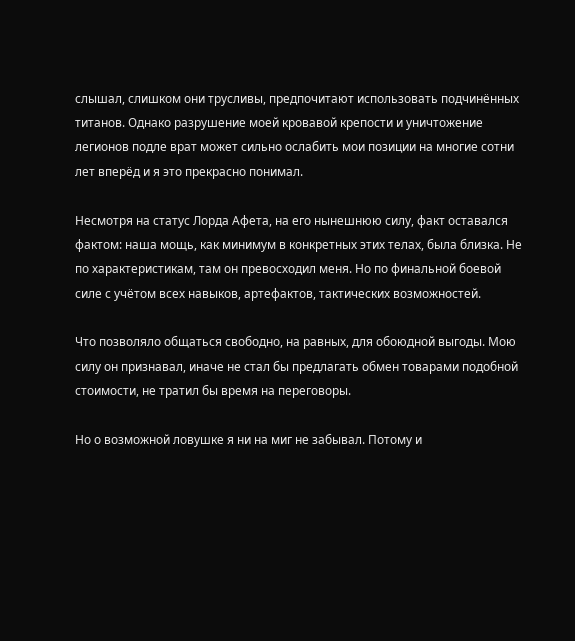слышал, слишком они трусливы, предпочитают использовать подчинённых титанов. Однако разрушение моей кровавой крепости и уничтожение легионов подле врат может сильно ослабить мои позиции на многие сотни лет вперёд и я это прекрасно понимал.

Несмотря на статус Лорда Афета, на его нынешнюю силу, факт оставался фактом: наша мощь, как минимум в конкретных этих телах, была близка. Не по характеристикам, там он превосходил меня. Но по финальной боевой силе с учётом всех навыков, артефактов, тактических возможностей.

Что позволяло общаться свободно, на равных, для обоюдной выгоды. Мою силу он признавал, иначе не стал бы предлагать обмен товарами подобной стоимости, не тратил бы время на переговоры.

Но о возможной ловушке я ни на миг не забывал. Потому и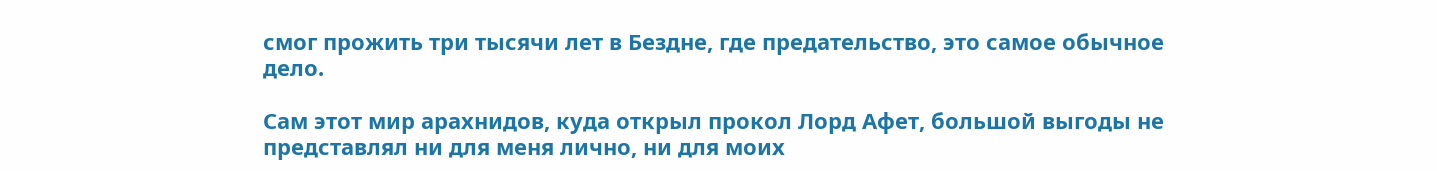смог прожить три тысячи лет в Бездне, где предательство, это самое обычное дело.

Сам этот мир арахнидов, куда открыл прокол Лорд Афет, большой выгоды не представлял ни для меня лично, ни для моих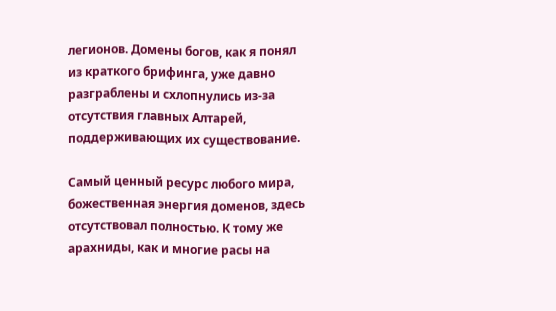легионов. Домены богов, как я понял из краткого брифинга, уже давно разграблены и схлопнулись из-за отсутствия главных Алтарей, поддерживающих их существование.

Самый ценный ресурс любого мира, божественная энергия доменов, здесь отсутствовал полностью. К тому же арахниды, как и многие расы на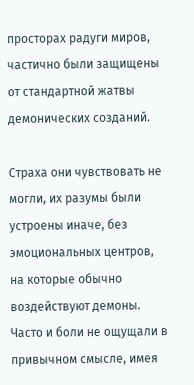просторах радуги миров, частично были защищены от стандартной жатвы демонических созданий.

Страха они чувствовать не могли, их разумы были устроены иначе, без эмоциональных центров, на которые обычно воздействуют демоны. Часто и боли не ощущали в привычном смысле, имея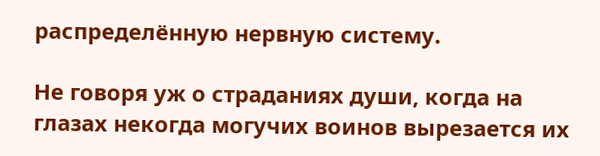распределённую нервную систему.

Не говоря уж о страданиях души, когда на глазах некогда могучих воинов вырезается их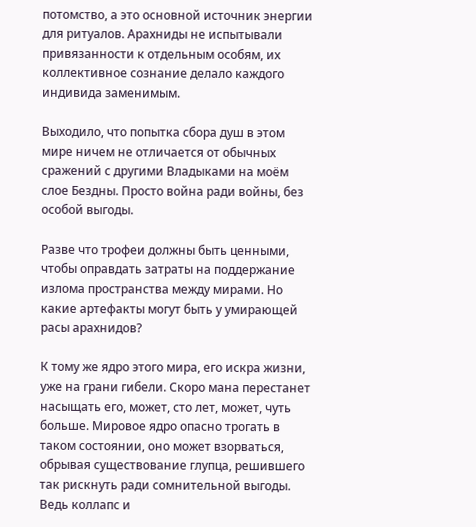потомство, а это основной источник энергии для ритуалов. Арахниды не испытывали привязанности к отдельным особям, их коллективное сознание делало каждого индивида заменимым.

Выходило, что попытка сбора душ в этом мире ничем не отличается от обычных сражений с другими Владыками на моём слое Бездны. Просто война ради войны, без особой выгоды.

Разве что трофеи должны быть ценными, чтобы оправдать затраты на поддержание излома пространства между мирами. Но какие артефакты могут быть у умирающей расы арахнидов?

К тому же ядро этого мира, его искра жизни, уже на грани гибели. Скоро мана перестанет насыщать его, может, сто лет, может, чуть больше. Мировое ядро опасно трогать в таком состоянии, оно может взорваться, обрывая существование глупца, решившего так рискнуть ради сомнительной выгоды. Ведь коллапс и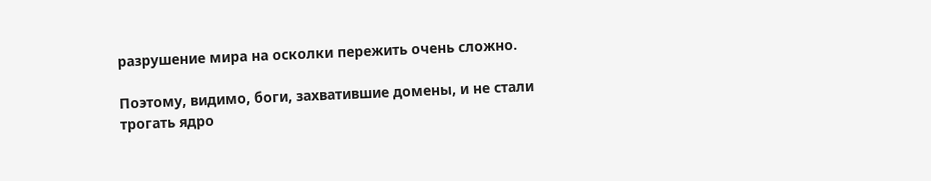разрушение мира на осколки пережить очень сложно.

Поэтому, видимо, боги, захватившие домены, и не стали трогать ядро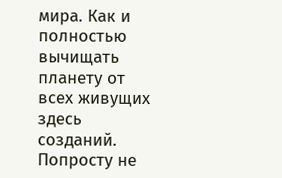мира. Как и полностью вычищать планету от всех живущих здесь созданий. Попросту не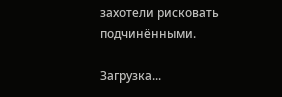захотели рисковать подчинёнными.

Загрузка...